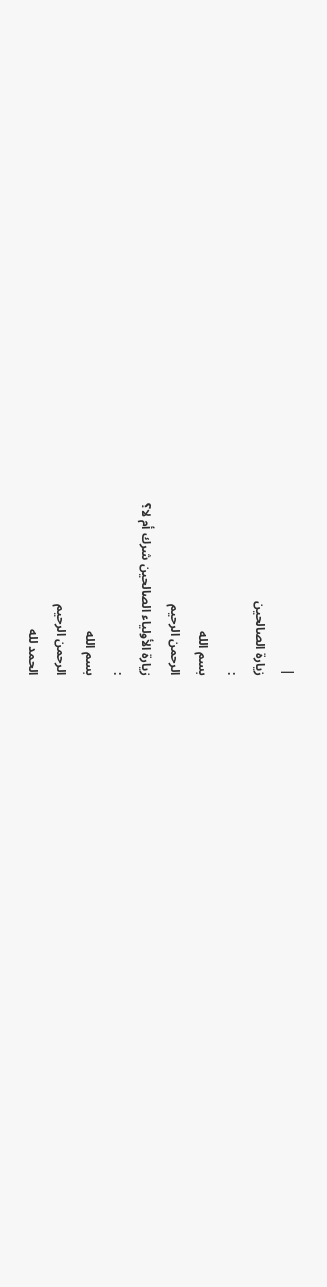|
زيارة الصالحين
:
بسم الله
الرحمن الرحيم
زيارة الأولياء الصالحين شرك أم لا؟
:
بسم الله
الرحمن الرحيم
الحمد لله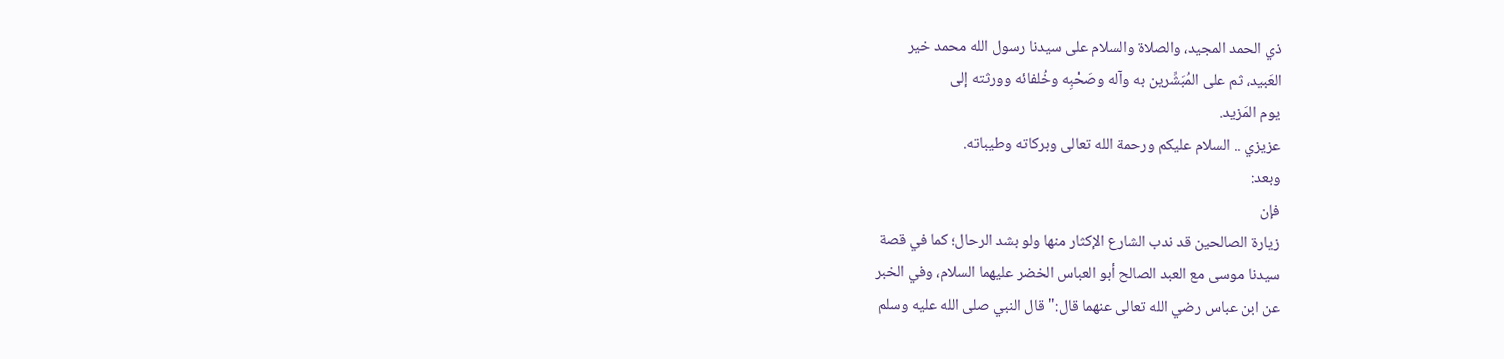ذي الحمد المجيد، والصلاة والسلام على سيدنا رسول الله محمد خير
العَبيد، ثم على المُبَشِّرين به وآله وصَحْبِه وخُلفائه وورثته إلى
يوم المَزيد.
عزيزي .. السلام عليكم ورحمة الله تعالى وبركاته وطيباته.
وبعد:
فإن
زيارة الصالحين قد ندب الشارع الإكثار منها ولو بشد الرحال؛ كما في قصة
سيدنا موسى مع العبد الصالح أبو العباس الخضر عليهما السلام، وفي الخبر
عن ابن عباس رضي الله تعالى عنهما قال:" قال النبي صلى الله عليه وسلم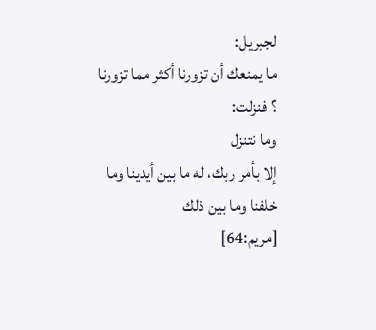لجبريل:
ما يمنعك أن تزورنا أكثر مما تزورنا
؟ فنزلت:
وما نتنزل
إلا بأمر ربك، له ما بين أيدينا وما خلفنا وما بين ذلك
[مريم:64]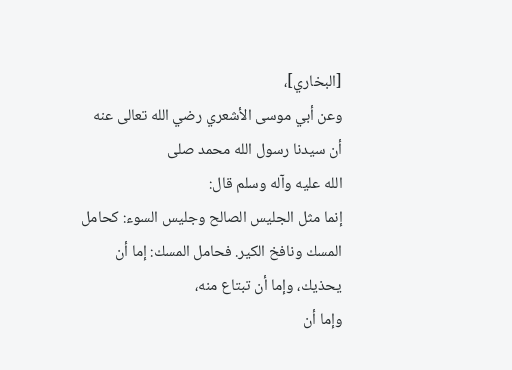[البخاري]،
وعن أبي موسى الأشعري رضي الله تعالى عنه أن سيدنا رسول الله محمد صلى
الله عليه وآله وسلم قال:
إنما مثل الجليس الصالح وجليس السوء: كحامل
المسك ونافخ الكير. فحامل المسك: إما أن يحذيك، وإما أن تبتاع منه،
وإما أن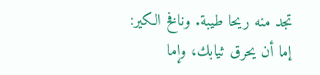تجد منه ريحا طيبة. ونافخ الكير: إما أن يحرق ثيابك، وإما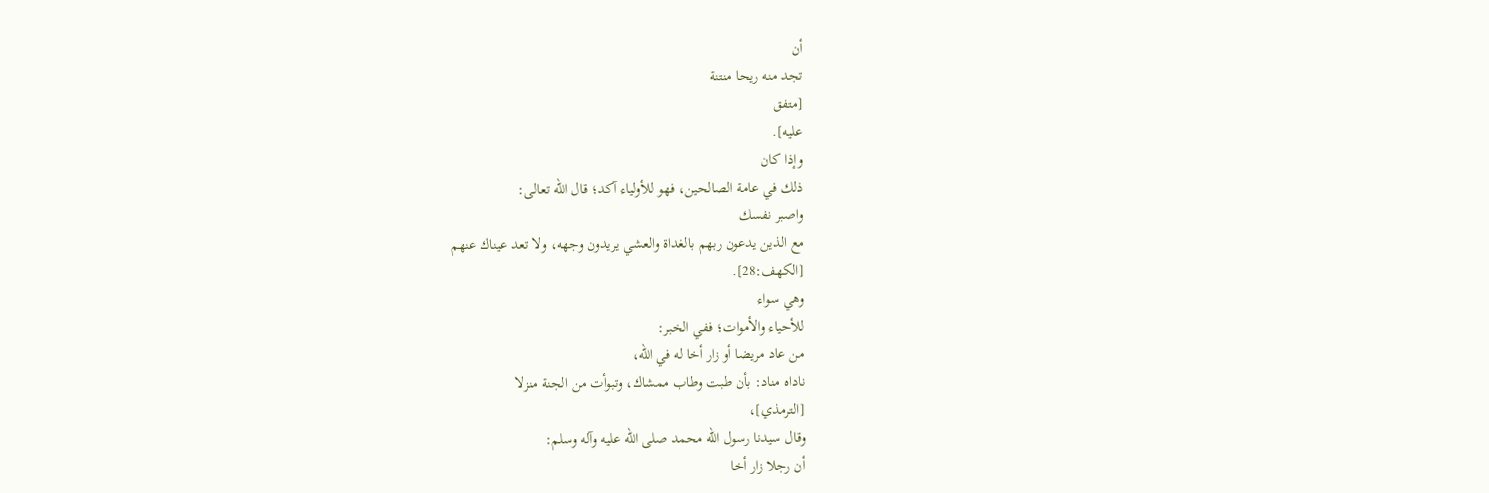أن
تجد منه ريحا منتنة
[متفق
عليه].
وإذا كان
ذلك في عامة الصالحين، فهو للأولياء آكد؛ قال الله تعالى:
واصبر نفسك
مع الذين يدعون ربهم بالغداة والعشي يريدون وجهه، ولا تعد عيناك عنهم
[الكهف:28].
وهي سواء
للأحياء والأموات؛ ففي الخبر:
من عاد مريضا أو زار أخا له في الله،
ناداه مناد: بأن طبت وطاب ممشاك، وتبوأت من الجنة منزلا
[الترمذي]،
وقال سيدنا رسول الله محمد صلى الله عليه وآله وسلم:
أن رجلا زار أخا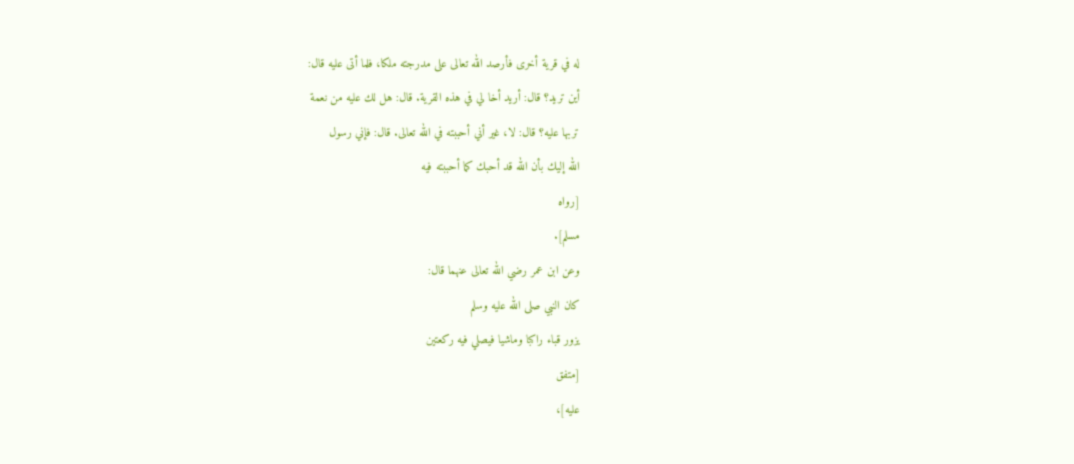له في قرية أخرى فأرصد الله تعالى على مدرجته ملكا، فلما أتى عليه قال:
أين تريد؟ قال: أريد أخا لي في هذه القرية. قال: هل لك عليه من نعمة
تربها عليه؟ قال: لا، غير أني أحببته في الله تعالى. قال: فإني رسول
الله إليك بأن الله قد أحبك كما أحببته فيه
[رواه
مسلم].
وعن ابن عمر رضي الله تعالى عنهما قال:
كان النبي صلى الله عليه وسلم
يزور قباء راكبا وماشيا فيصلي فيه ركعتين
[متفق
عليه]،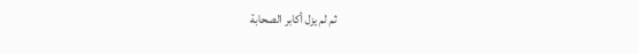ثم لم يزل أكابر الصحابة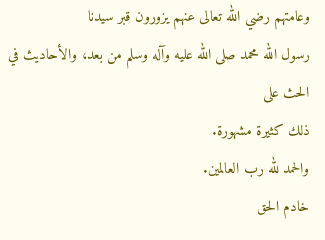وعامتهم رضي الله تعالى عنهم يزورون قبر سيدنا
رسول الله محمد صلى الله عليه وآله وسلم من بعد، والأحاديث في الحث على
ذلك كثيرة مشهورة.
والحمد لله رب العالمين.
خادم الحق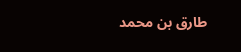طارق بن محمد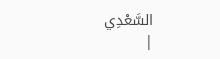السَّعْدِي
|